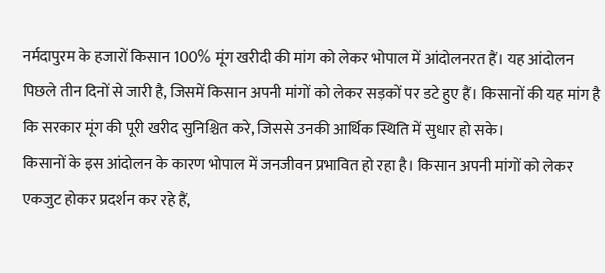नर्मदापुरम के हजारों किसान 100% मूंग खरीदी की मांग को लेकर भोपाल में आंदोलनरत हैं। यह आंदोलन पिछले तीन दिनों से जारी है, जिसमें किसान अपनी मांगों को लेकर सड़कों पर डटे हुए हैं। किसानों की यह मांग है कि सरकार मूंग की पूरी खरीद सुनिश्चित करे, जिससे उनकी आर्थिक स्थिति में सुधार हो सके।
किसानों के इस आंदोलन के कारण भोपाल में जनजीवन प्रभावित हो रहा है। किसान अपनी मांगों को लेकर एकजुट होकर प्रदर्शन कर रहे हैं,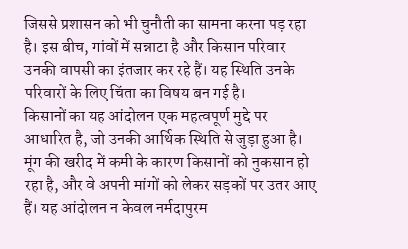जिससे प्रशासन को भी चुनौती का सामना करना पड़ रहा है। इस बीच, गांवों में सन्नाटा है और किसान परिवार उनकी वापसी का इंतजार कर रहे हैं। यह स्थिति उनके परिवारों के लिए चिंता का विषय बन गई है।
किसानों का यह आंदोलन एक महत्वपूर्ण मुद्दे पर आधारित है, जो उनकी आर्थिक स्थिति से जुड़ा हुआ है। मूंग की खरीद में कमी के कारण किसानों को नुकसान हो रहा है, और वे अपनी मांगों को लेकर सड़कों पर उतर आए हैं। यह आंदोलन न केवल नर्मदापुरम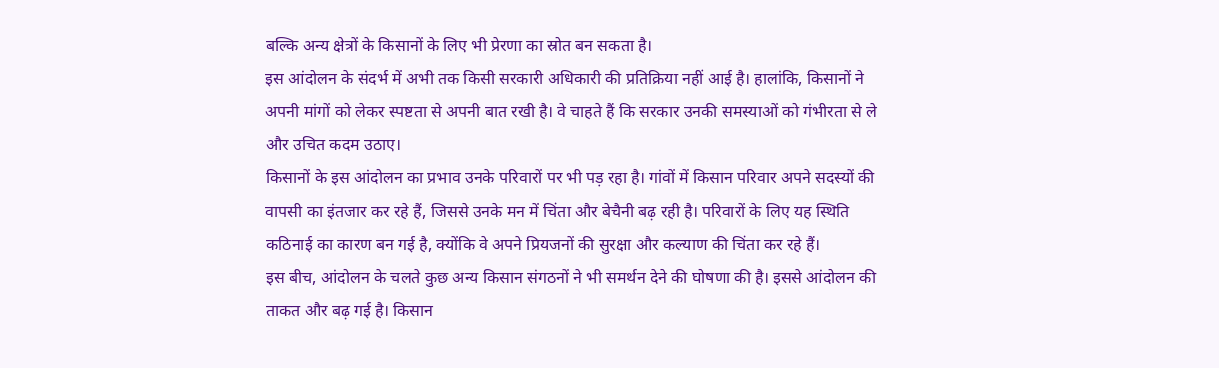बल्कि अन्य क्षेत्रों के किसानों के लिए भी प्रेरणा का स्रोत बन सकता है।
इस आंदोलन के संदर्भ में अभी तक किसी सरकारी अधिकारी की प्रतिक्रिया नहीं आई है। हालांकि, किसानों ने अपनी मांगों को लेकर स्पष्टता से अपनी बात रखी है। वे चाहते हैं कि सरकार उनकी समस्याओं को गंभीरता से ले और उचित कदम उठाए।
किसानों के इस आंदोलन का प्रभाव उनके परिवारों पर भी पड़ रहा है। गांवों में किसान परिवार अपने सदस्यों की वापसी का इंतजार कर रहे हैं, जिससे उनके मन में चिंता और बेचैनी बढ़ रही है। परिवारों के लिए यह स्थिति कठिनाई का कारण बन गई है, क्योंकि वे अपने प्रियजनों की सुरक्षा और कल्याण की चिंता कर रहे हैं।
इस बीच, आंदोलन के चलते कुछ अन्य किसान संगठनों ने भी समर्थन देने की घोषणा की है। इससे आंदोलन की ताकत और बढ़ गई है। किसान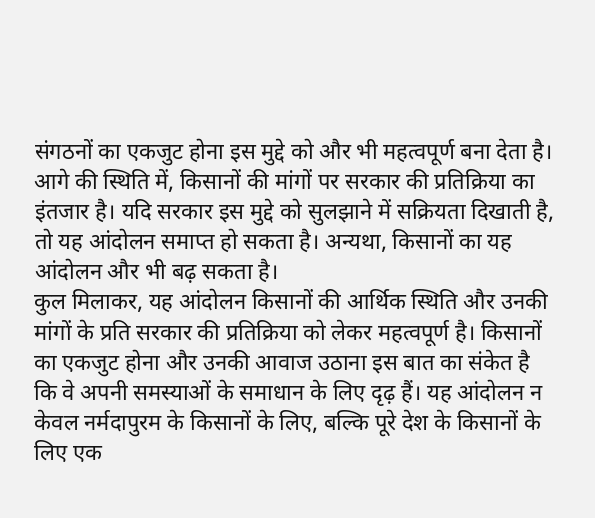संगठनों का एकजुट होना इस मुद्दे को और भी महत्वपूर्ण बना देता है।
आगे की स्थिति में, किसानों की मांगों पर सरकार की प्रतिक्रिया का इंतजार है। यदि सरकार इस मुद्दे को सुलझाने में सक्रियता दिखाती है, तो यह आंदोलन समाप्त हो सकता है। अन्यथा, किसानों का यह आंदोलन और भी बढ़ सकता है।
कुल मिलाकर, यह आंदोलन किसानों की आर्थिक स्थिति और उनकी मांगों के प्रति सरकार की प्रतिक्रिया को लेकर महत्वपूर्ण है। किसानों का एकजुट होना और उनकी आवाज उठाना इस बात का संकेत है कि वे अपनी समस्याओं के समाधान के लिए दृढ़ हैं। यह आंदोलन न केवल नर्मदापुरम के किसानों के लिए, बल्कि पूरे देश के किसानों के लिए एक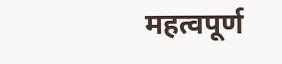महत्वपूर्ण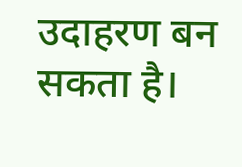उदाहरण बन सकता है।